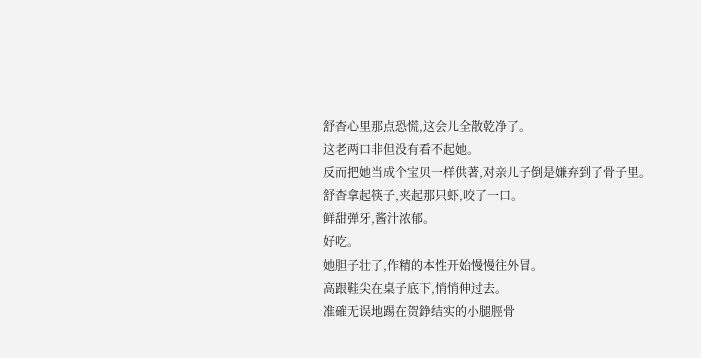舒杳心里那点恐慌,这会儿全散乾净了。
这老两口非但没有看不起她。
反而把她当成个宝贝一样供著,对亲儿子倒是嫌弃到了骨子里。
舒杳拿起筷子,夹起那只虾,咬了一口。
鲜甜弹牙,酱汁浓郁。
好吃。
她胆子壮了,作精的本性开始慢慢往外冒。
高跟鞋尖在桌子底下,悄悄伸过去。
准確无误地踢在贺錚结实的小腿脛骨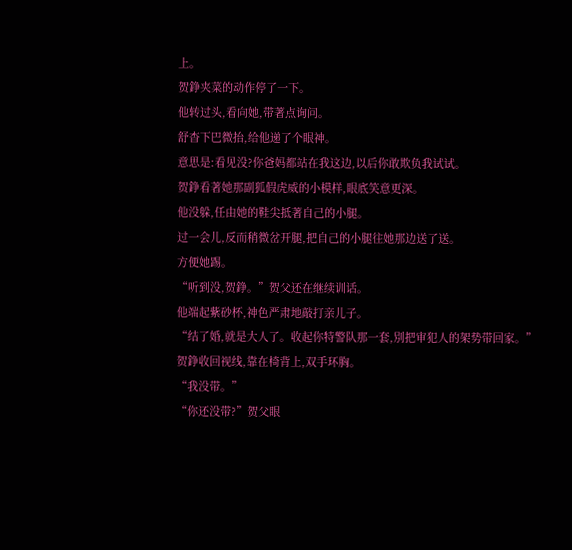上。
贺錚夹菜的动作停了一下。
他转过头,看向她,带著点询问。
舒杳下巴微抬,给他递了个眼神。
意思是:看见没?你爸妈都站在我这边,以后你敢欺负我试试。
贺錚看著她那副狐假虎威的小模样,眼底笑意更深。
他没躲,任由她的鞋尖抵著自己的小腿。
过一会儿,反而稍微岔开腿,把自己的小腿往她那边送了送。
方便她踢。
“听到没,贺錚。”贺父还在继续训话。
他端起紫砂杯,神色严肃地敲打亲儿子。
“结了婚,就是大人了。收起你特警队那一套,別把审犯人的架势带回家。”
贺錚收回视线,靠在椅背上,双手环胸。
“我没带。”
“你还没带?”贺父眼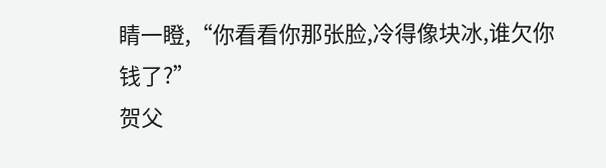睛一瞪,“你看看你那张脸,冷得像块冰,谁欠你钱了?”
贺父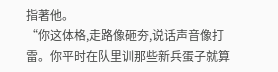指著他。
“你这体格,走路像砸夯,说话声音像打雷。你平时在队里训那些新兵蛋子就算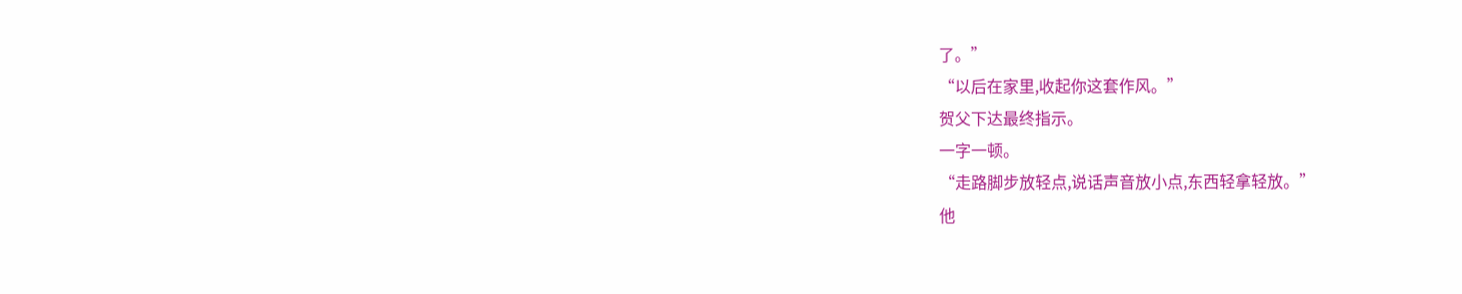了。”
“以后在家里,收起你这套作风。”
贺父下达最终指示。
一字一顿。
“走路脚步放轻点,说话声音放小点,东西轻拿轻放。”
他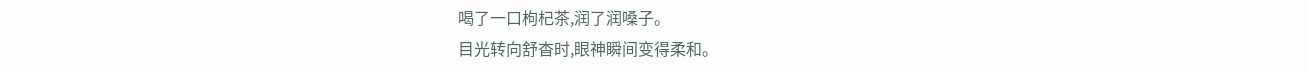喝了一口枸杞茶,润了润嗓子。
目光转向舒杳时,眼神瞬间变得柔和。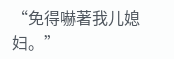“免得嚇著我儿媳妇。”